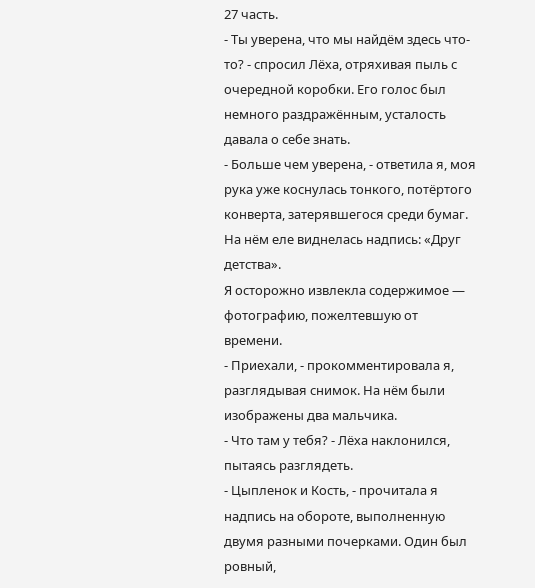27 часть.
- Ты уверена, что мы найдём здесь что-то? - спросил Лёха, отряхивая пыль с очередной коробки. Его голос был немного раздражённым, усталость давала о себе знать.
- Больше чем уверена, - ответила я, моя рука уже коснулась тонкого, потёртого конверта, затерявшегося среди бумаг. На нём еле виднелась надпись: «Друг детства».
Я осторожно извлекла содержимое — фотографию, пожелтевшую от времени.
- Приехали, - прокомментировала я, разглядывая снимок. На нём были изображены два мальчика.
- Что там у тебя? - Лёха наклонился, пытаясь разглядеть.
- Цыпленок и Кость, - прочитала я надпись на обороте, выполненную двумя разными почерками. Один был ровный,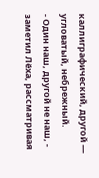каллиграфический, другой — угловатый, небрежный.
- Один наш, другой не наш, - заметил Лёха, рассматривая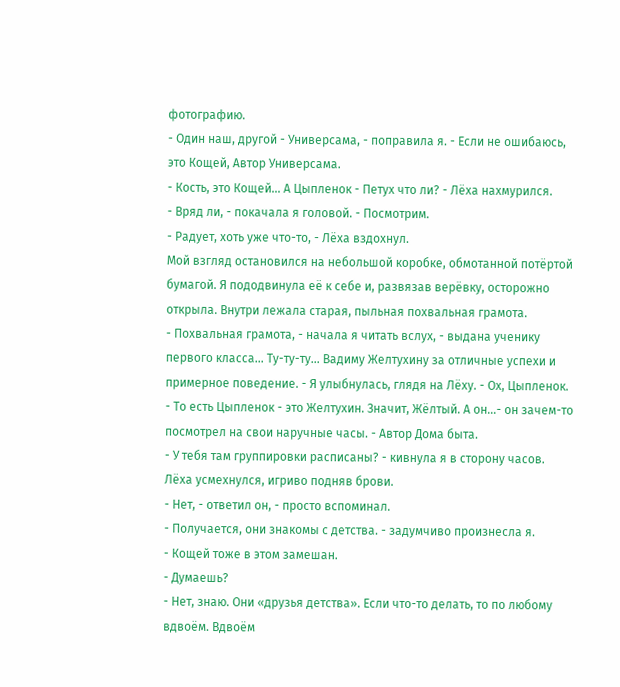фотографию.
- Один наш, другой - Универсама, - поправила я. - Если не ошибаюсь, это Кощей, Автор Универсама.
- Кость, это Кощей… А Цыпленок - Петух что ли? - Лёха нахмурился.
- Вряд ли, - покачала я головой. - Посмотрим.
- Радует, хоть уже что-то, - Лёха вздохнул.
Мой взгляд остановился на небольшой коробке, обмотанной потёртой бумагой. Я пододвинула её к себе и, развязав верёвку, осторожно открыла. Внутри лежала старая, пыльная похвальная грамота.
- Похвальная грамота, - начала я читать вслух, - выдана ученику первого класса… Ту-ту-ту… Вадиму Желтухину за отличные успехи и примерное поведение. - Я улыбнулась, глядя на Лёху. - Ох, Цыпленок.
- То есть Цыпленок - это Желтухин. Значит, Жёлтый. А он…- он зачем-то посмотрел на свои наручные часы. - Автор Дома быта.
- У тебя там группировки расписаны? - кивнула я в сторону часов.
Лёха усмехнулся, игриво подняв брови.
- Нет, - ответил он, - просто вспоминал.
- Получается, они знакомы с детства. - задумчиво произнесла я.
- Кощей тоже в этом замешан.
- Думаешь?
- Нет, знаю. Они «друзья детства». Если что-то делать, то по любому вдвоём. Вдвоём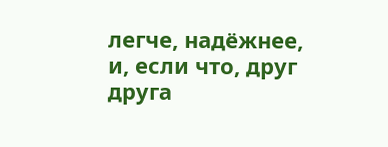легче, надёжнее, и, если что, друг друга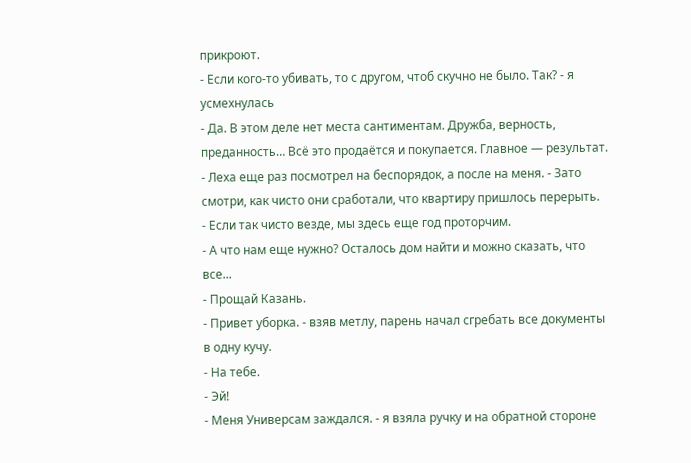прикроют.
- Если кого-то убивать, то с другом, чтоб скучно не было. Так? - я усмехнулась
- Да. В этом деле нет места сантиментам. Дружба, верность, преданность… Всё это продаётся и покупается. Главное — результат. - Леха еще раз посмотрел на беспорядок, а после на меня. - Зато смотри, как чисто они сработали, что квартиру пришлось перерыть.
- Если так чисто везде, мы здесь еще год проторчим.
- А что нам еще нужно? Осталось дом найти и можно сказать, что все...
- Прощай Казань.
- Привет уборка. - взяв метлу, парень начал сгребать все документы в одну кучу.
- На тебе.
- Эй!
- Меня Универсам заждался. - я взяла ручку и на обратной стороне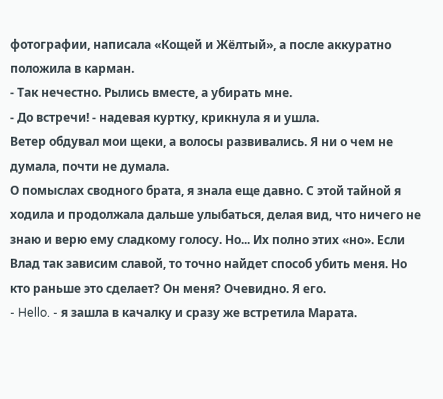фотографии, написала «Кощей и Жёлтый», а после аккуратно положила в карман.
- Так нечестно. Рылись вместе, а убирать мне.
- До встречи! - надевая куртку, крикнула я и ушла.
Ветер обдувал мои щеки, а волосы развивались. Я ни о чем не думала, почти не думала.
О помыслах сводного брата, я знала еще давно. С этой тайной я ходила и продолжала дальше улыбаться, делая вид, что ничего не знаю и верю ему сладкому голосу. Но... Их полно этих «но». Если Влад так зависим славой, то точно найдет способ убить меня. Но кто раньше это сделает? Он меня? Очевидно. Я его.
- Hello. - я зашла в качалку и сразу же встретила Марата.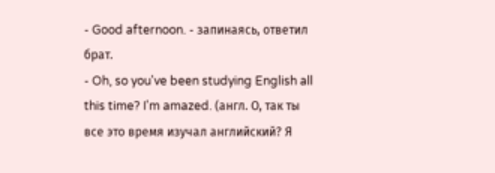- Good afternoon. - запинаясь, ответил брат.
- Oh, so you've been studying English all this time? I'm amazed. (англ. О, так ты все это время изучал английский? Я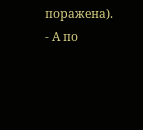поражена).
- А по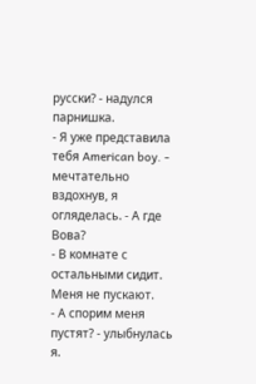русски? - надулся парнишка.
- Я уже представила тебя American boy. - мечтательно вздохнув, я огляделась. - А где Вова?
- В комнате с остальными сидит. Меня не пускают.
- А спорим меня пустят? - улыбнулась я.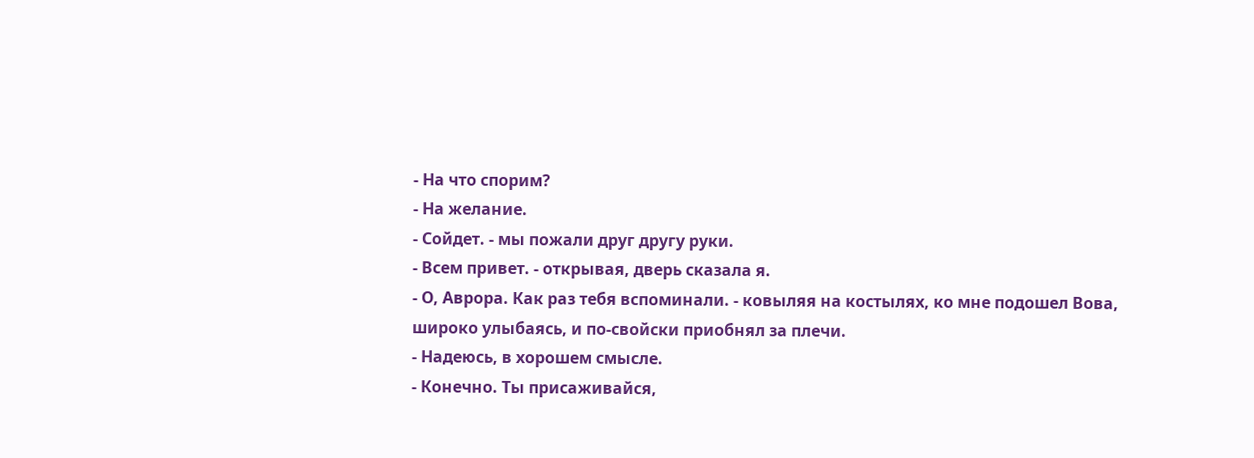- На что спорим?
- На желание.
- Сойдет. - мы пожали друг другу руки.
- Всем привет. - открывая, дверь сказала я.
- О, Аврора. Как раз тебя вспоминали. - ковыляя на костылях, ко мне подошел Вова, широко улыбаясь, и по-свойски приобнял за плечи.
- Надеюсь, в хорошем смысле.
- Конечно. Ты присаживайся,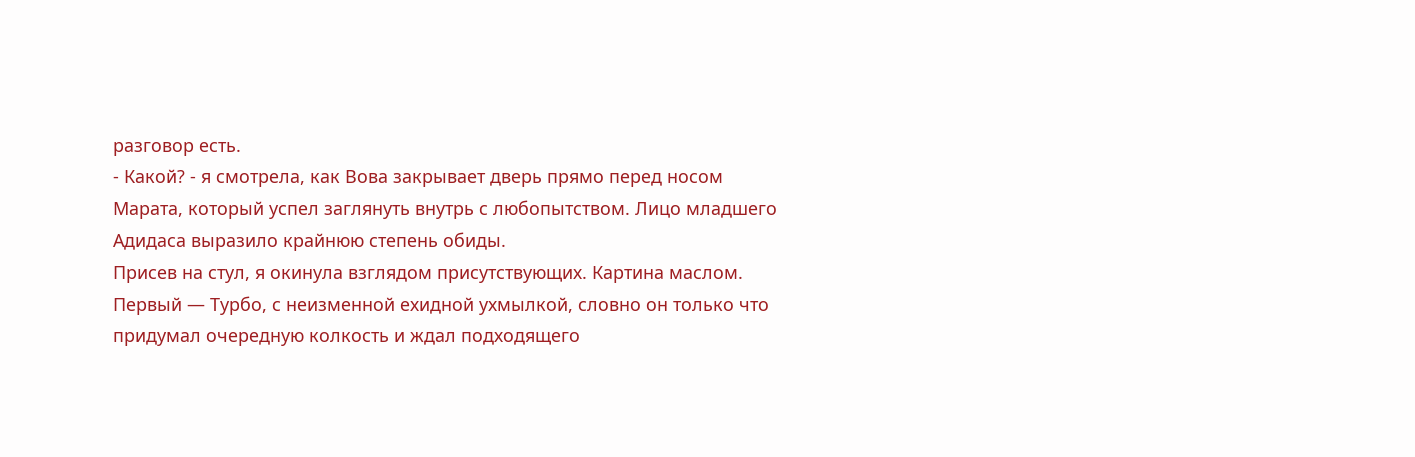разговор есть.
- Какой? - я смотрела, как Вова закрывает дверь прямо перед носом Марата, который успел заглянуть внутрь с любопытством. Лицо младшего Адидаса выразило крайнюю степень обиды.
Присев на стул, я окинула взглядом присутствующих. Картина маслом. Первый — Турбо, с неизменной ехидной ухмылкой, словно он только что придумал очередную колкость и ждал подходящего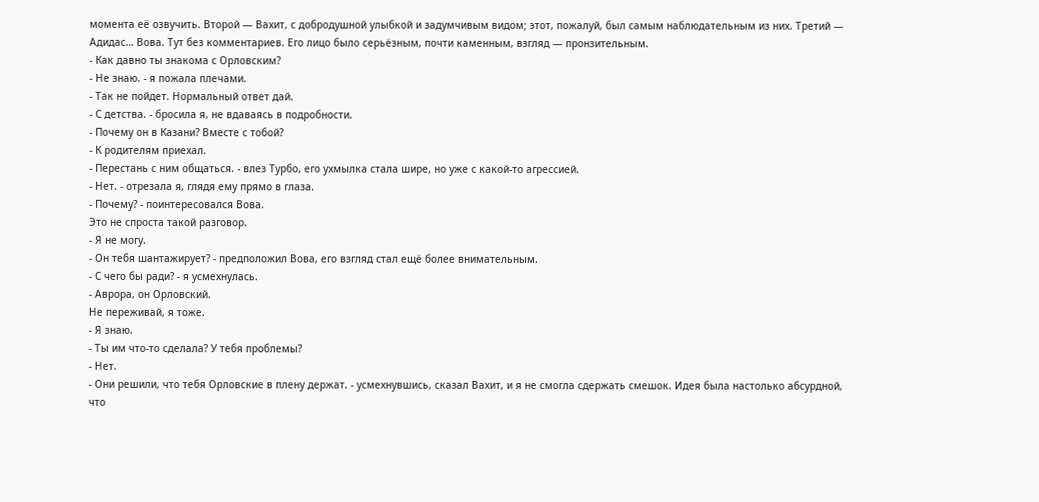момента её озвучить. Второй — Вахит, с добродушной улыбкой и задумчивым видом; этот, пожалуй, был самым наблюдательным из них. Третий — Адидас… Вова. Тут без комментариев. Его лицо было серьёзным, почти каменным, взгляд — пронзительным.
- Как давно ты знакома с Орловским?
- Не знаю. - я пожала плечами.
- Так не пойдет. Нормальный ответ дай.
- С детства. - бросила я, не вдаваясь в подробности.
- Почему он в Казани? Вместе с тобой?
- К родителям приехал.
- Перестань с ним общаться. - влез Турбо, его ухмылка стала шире, но уже с какой-то агрессией.
- Нет. - отрезала я, глядя ему прямо в глаза.
- Почему? - поинтересовался Вова.
Это не спроста такой разговор.
- Я не могу.
- Он тебя шантажирует? - предположил Вова, его взгляд стал ещё более внимательным.
- С чего бы ради? - я усмехнулась.
- Аврора, он Орловский.
Не переживай, я тоже.
- Я знаю.
- Ты им что-то сделала? У тебя проблемы?
- Нет.
- Они решили, что тебя Орловские в плену держат. - усмехнувшись, сказал Вахит, и я не смогла сдержать смешок. Идея была настолько абсурдной, что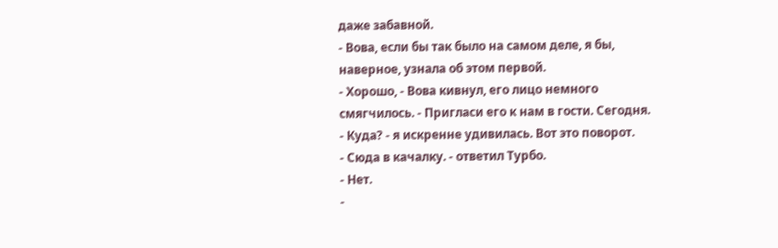даже забавной.
- Вова, если бы так было на самом деле, я бы, наверное, узнала об этом первой.
- Хорошо, - Вова кивнул, его лицо немного смягчилось. - Пригласи его к нам в гости. Сегодня.
- Куда? - я искренне удивилась. Вот это поворот.
- Сюда в качалку. - ответил Турбо.
- Нет.
-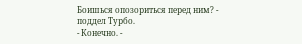Боишься опозориться перед ним? - поддел Турбо.
- Конечно. -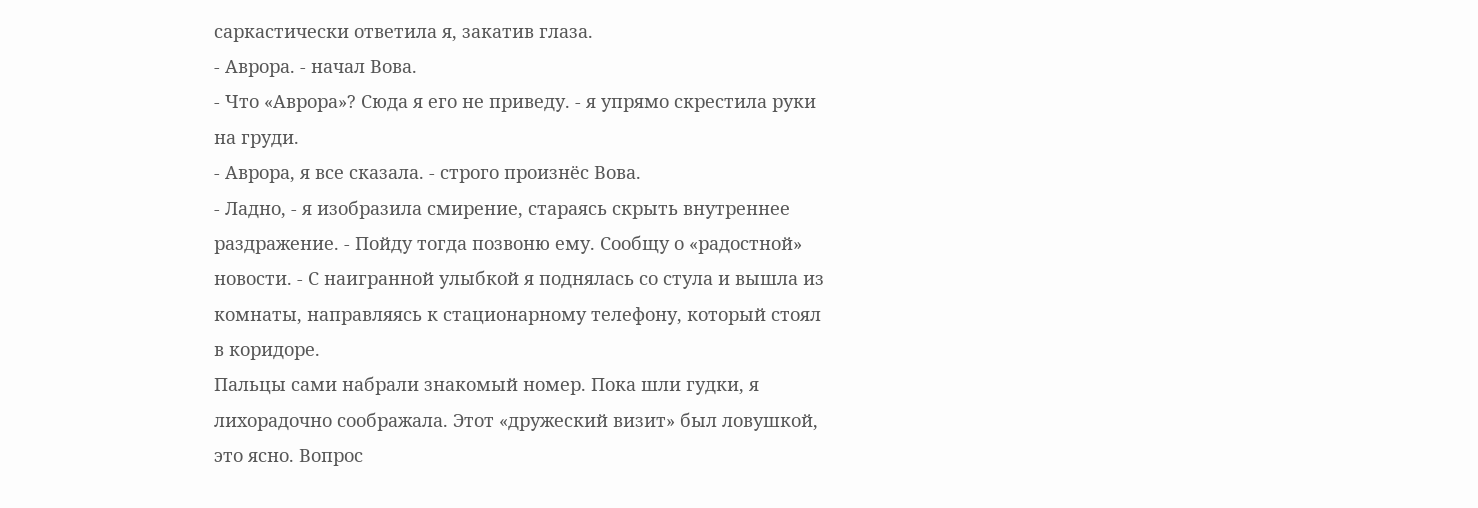саркастически ответила я, закатив глаза.
- Аврора. - начал Вова.
- Что «Аврора»? Сюда я его не приведу. - я упрямо скрестила руки на груди.
- Аврора, я все сказала. - строго произнёс Вова.
- Ладно, - я изобразила смирение, стараясь скрыть внутреннее раздражение. - Пойду тогда позвоню ему. Сообщу о «радостной» новости. - С наигранной улыбкой я поднялась со стула и вышла из комнаты, направляясь к стационарному телефону, который стоял в коридоре.
Пальцы сами набрали знакомый номер. Пока шли гудки, я лихорадочно соображала. Этот «дружеский визит» был ловушкой, это ясно. Вопрос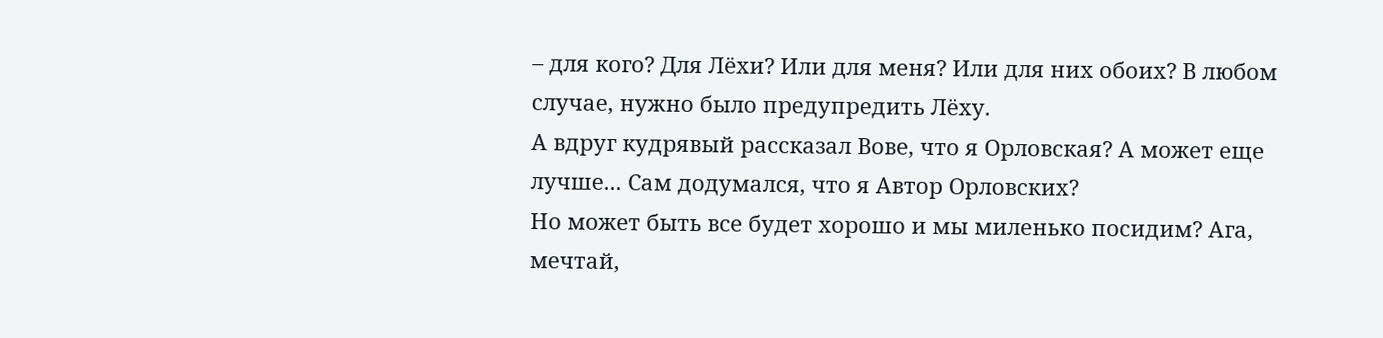– для кого? Для Лёхи? Или для меня? Или для них обоих? В любом случае, нужно было предупредить Лёху.
А вдруг кудрявый рассказал Вове, что я Орловская? А может еще лучше... Сам додумался, что я Автор Орловских?
Но может быть все будет хорошо и мы миленько посидим? Ага, мечтай,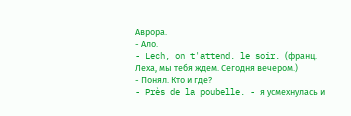Аврора.
- Ало.
- Lech, on t'attend. le soir. (франц. Леха, мы тебя ждем. Сегодня вечером.)
- Понял. Кто и где?
- Près de la poubelle. - я усмехнулась и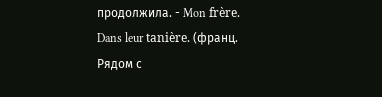продолжила. - Mon frère. Dans leur tanière. (франц. Рядом с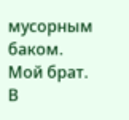мусорным баком. Мой брат. В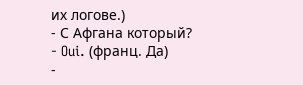их логове.)
- С Афгана который?
- Oui. (франц. Да)
-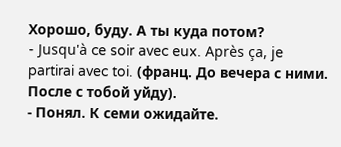Хорошо, буду. А ты куда потом?
- Jusqu'à ce soir avec eux. Après ça, je partirai avec toi. (франц. До вечера с ними. После с тобой уйду).
- Понял. К семи ожидайте.